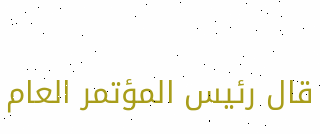قال رئيس المؤتمر العام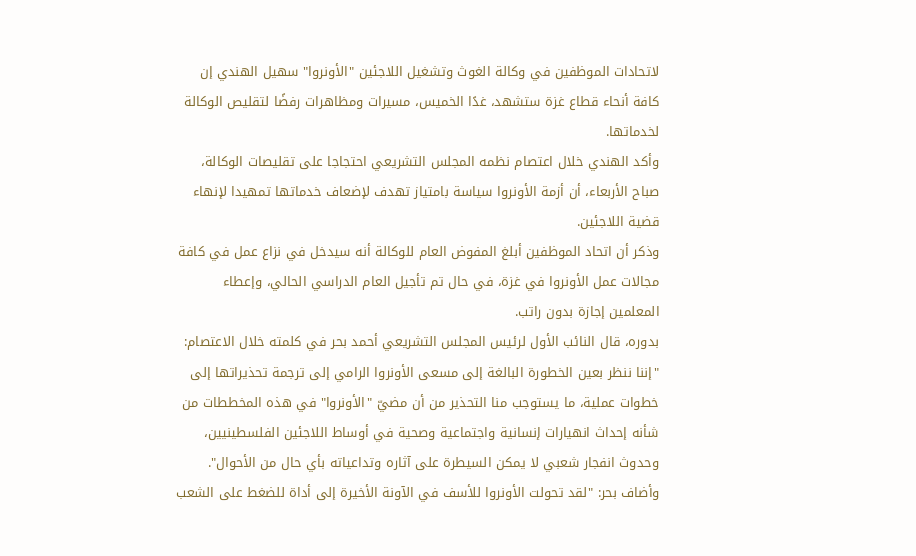لاتحادات الموظفين في وكالة الغوث وتشغيل اللاجئين "الأونروا" سهيل الهندي إن كافة أنحاء قطاع غزة ستشهد، غدًا الخميس، مسيرات ومظاهرات رفضًا لتقليص الوكالة لخدماتها.
وأكد الهندي خلال اعتصام نظمه المجلس التشريعي احتجاجا على تقليصات الوكالة، صباح الأربعاء، أن أزمة الأونروا سياسة بامتياز تهدف لإضعاف خدماتها تمهيدا لإنهاء قضية اللاجئين.
وذكر أن اتحاد الموظفين أبلغ المفوض العام للوكالة أنه سيدخل في نزاع عمل في كافة مجالات عمل الأونروا في غزة، في حال تم تأجيل العام الدراسي الحالي، وإعطاء المعلمين إجازة بدون راتب.
بدوره، قال النائب الأول لرئيس المجلس التشريعي أحمد بحر في كلمته خلال الاعتصام: "إننا ننظر بعين الخطورة البالغة إلى مسعى الأونروا الرامي إلى ترجمة تحذيراتها إلى خطوات عملية، ما يستوجب منا التحذير من أن مضيّ "الأونروا" في هذه المخططات من شأنه إحداث انهيارات إنسانية واجتماعية وصحية في أوساط اللاجئين الفلسطينيين، وحدوث انفجار شعبي لا يمكن السيطرة على آثاره وتداعياته بأي حال من الأحوال".
وأضاف بحر: "لقد تحولت الأونروا للأسف في الآونة الأخيرة إلى أداة للضغط على الشعب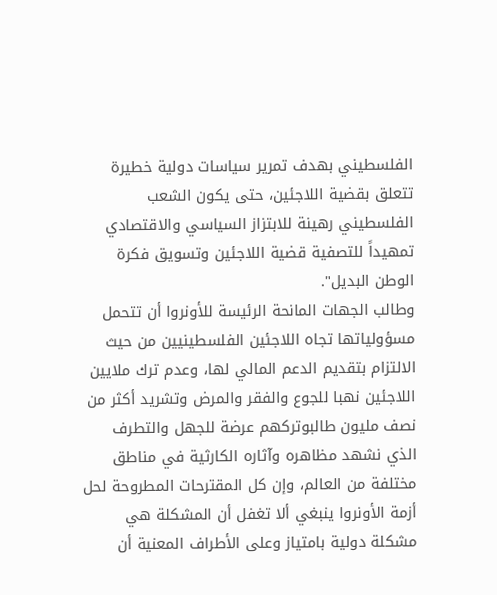الفلسطيني بهدف تمرير سياسات دولية خطيرة تتعلق بقضية اللاجئين، حتى يكون الشعب الفلسطيني رهينة للابتزاز السياسي والاقتصادي تمهيداً للتصفية قضية اللاجئين وتسويق فكرة الوطن البديل".
وطالب الجهات المانحة الرئيسة للأونروا أن تتحمل مسؤولياتها تجاه اللاجئين الفلسطينيين من حيث الالتزام بتقديم الدعم المالي لها، وعدم ترك ملايين اللاجئين نهبا للجوع والفقر والمرض وتشريد أكثر من نصف مليون طالبوتركهم عرضة للجهل والتطرف الذي نشهد مظاهره وآثاره الكارثية في مناطق مختلفة من العالم، وإن كل المقترحات المطروحة لحل أزمة الأونروا ينبغي ألا تغفل أن المشكلة هي مشكلة دولية بامتياز وعلى الأطراف المعنية أن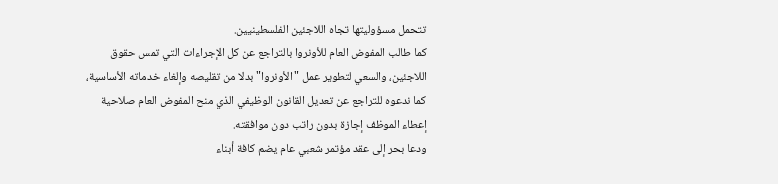تتحمل مسؤوليتها تجاه اللاجئين الفلسطينيين.
كما طالب المفوض العام للأونروا بالتراجع عن كل الإجراءات التي تمس حقوق اللاجئين، والسعي لتطوير عمل "الأونروا" بدلا من تقليصه وإلغاء خدماته الأساسية، كما ندعوه للتراجع عن تعديل القانون الوظيفي الذي منح المفوض العام صلاحية إعطاء الموظف إجازة بدون راتب دون موافقته.
ودعا بحر إلى عقد مؤتمر شعبي عام يضم كافة أبناء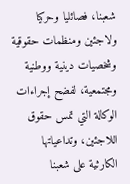شعبنا، فصائليا وحركيا ولاجئين ومنظمات حقوقية وشخصيات دينية ووطنية ومجتمعية، لفضح إجراءات الوكالة التي تمس حقوق اللاجئين، وتداعياتها الكارثية على شعبنا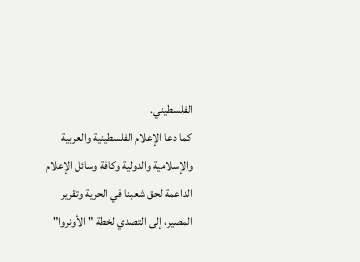الفلسطيني.
كما دعا الإعلام الفلسطينية والعربية والإسلامية والدولية وكافة وسائل الإعلام الداعمة لحق شعبنا في الحرية وتقرير المصير، إلى التصدي لخطة "الأونروا"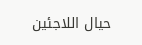حيال اللاجئين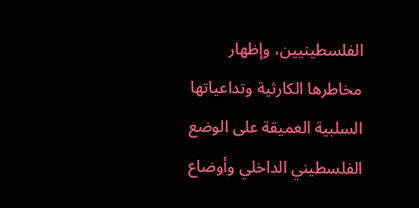الفلسطينيين، وإظهار مخاطرها الكارثية وتداعياتها السلبية العميقة على الوضع الفلسطيني الداخلي وأوضاع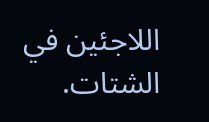اللاجئين في الشتات.